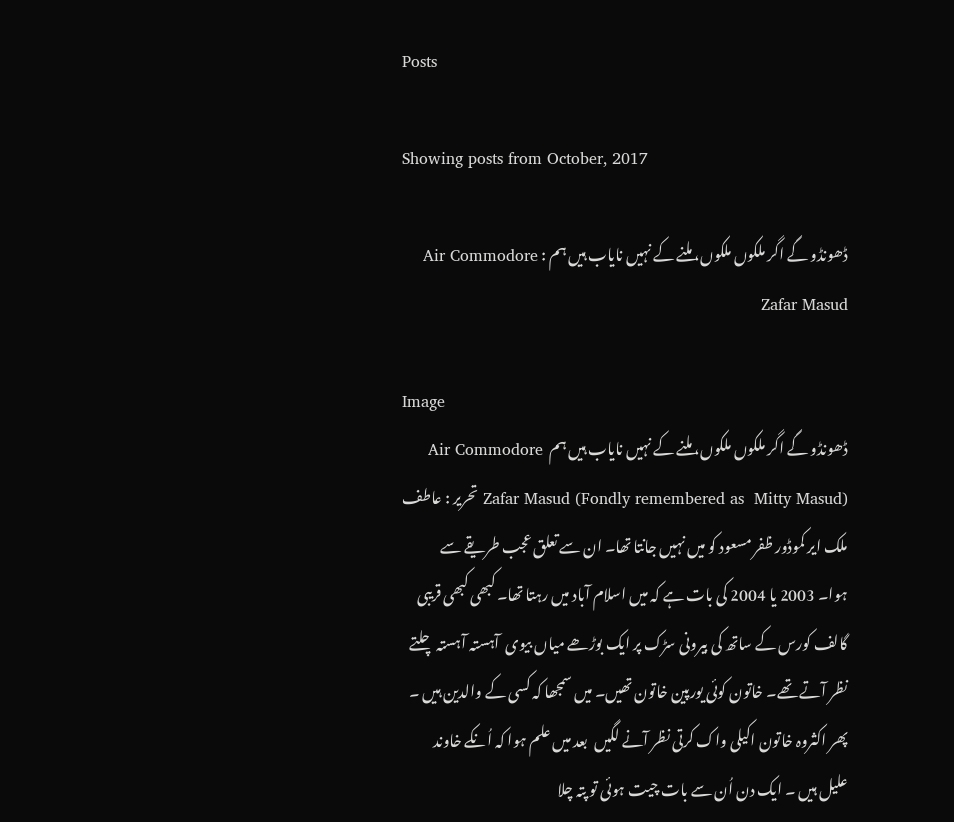Posts

Showing posts from October, 2017

ڈھونڈو گے اگر ملکوں ملکوں، ملنے کے نہیں نایاب ہیں ہم : Air Commodore Zafar Masud

Image
ڈھونڈو گے اگر ملکوں ملکوں، ملنے کے نہیں نایاب ہیں ہم  Air Commodore Zafar Masud (Fondly remembered as  Mitty Masud) تحریر : عاطف ملک ایر کموڈور ظفر مسعود کو میں نہیں جانتا تھا۔ ان سے تعلق عجب طریقے سے ہوا۔ 2003 یا 2004 کی بات ہے کہ میں اسلام آباد میں رہتا تھا۔ کبھی کبھی قریبی گالف کورس کے ساتھ کی بیرونی سڑک پر ایک بوڑھے میاں بیوی  آہستہ آہستہ چلتے نظر آتے تھے۔ خاتون کوئی یورپین خاتون تھیں۔ میں سمجھا کہ کسی کے والدین ہیں ۔ پھر اکثروہ خاتون اکیلی واک کرتی نظر آنے لگیں  بعد میں علم ہوا کہ اُنکے خاوند علیل ہیں ۔ ایک دن اُن سے بات چیت ہوئی تو پتہ چلا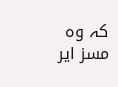کہ وہ مسز ایر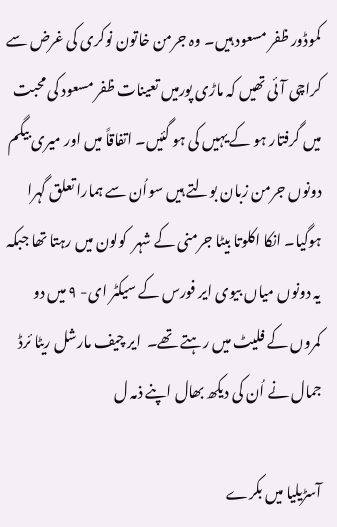کموڈور ظفر مسعود ہیں۔ وہ جرمن خاتون نوکری کی غرض سے کراچی آئی تھیں کہ ماڑی پورمیں تعینات ظفر مسعود کی محبت میں گرفتار ہو کے یہیں کی ہو گئیں۔ اتفاقاً میں اور میری بیگم دونوں جرمن زبان بولتے ہیں سواُن سے ہمارا تعلق گہرا ہوگیا۔ انکا اکلوتا بیٹا جرمنی کے شہر  کولون میں رہتا تھا جبکہ یہ دونوں میاں بیوی ایر فورس کے سیکٹر ای- ۹ میں دو کمروں کے فلیٹ میں رہتے تھے۔  ایر چیف مارشل ریٹا ئرڈ جمال نے اُن کی دیکھ بھال اپنے ذمہ ل

آسڑیلیا میں بکرے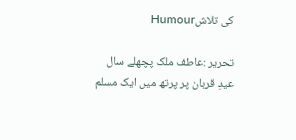کی تلاشHumour

تحریر :عاطف ملک پچھلے سال عیدِ قربان پر پرتھ میں ایک مسلم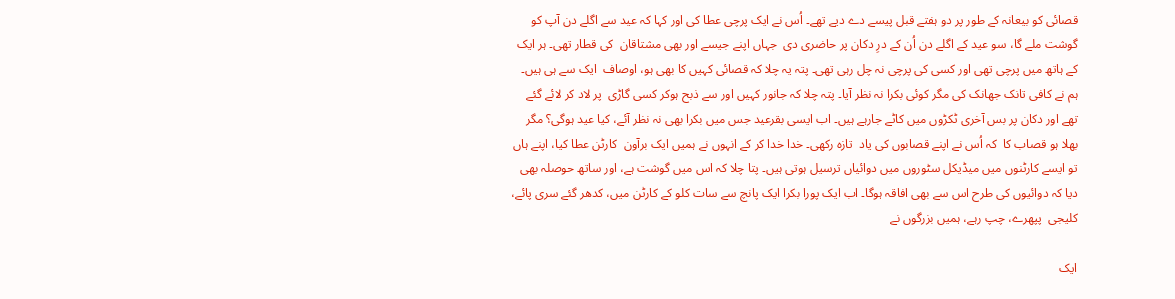قصائی کو بیعانہ کے طور پر دو ہفتے قبل پیسے دے دیے تھے۔ اُس نے ایک پرچی عطا کی اور کہا کہ عید سے اگلے دن آپ کو گوشت ملے گا، سو عید کے اگلے دن اُن کے درِ دکان پر حاضری دی  جہاں اپنے جیسے اور بھی مشتاقان  کی قطار تھی۔ ہر ایک کے ہاتھ میں پرچی تھی اور کسی کی پرچی نہ چل رہی تھی۔ پتہ یہ چلا کہ قصائی کہیں کا بھی ہو، اوصاف  ایک سے ہی ہیں۔ ہم نے کافی تانک جھانک کی مگر کوئی بکرا نہ نظر آیا۔ پتہ چلا کہ جانور کہیں اور سے ذبح ہوکر کسی گاڑی  پر لاد کر لائے گئے تھے اور دکان پر بس آخری ٹکڑوں میں کاٹے جارہے ہیں۔ اب ایسی بقرعید جس میں بکرا بھی نہ نظر آئے، کیا عید ہوگی؟ مگر بھلا ہو قصاب کا  کہ اُس نے اپنے قصابوں کی یاد  تازہ رکھی۔ خدا خدا کر کے انہوں نے ہمیں ایک برآون  کارٹن عطا کیا، اپنے ہاں تو ایسے کارٹنوں میں میڈیکل سٹوروں میں دوائیاں ترسیل ہوتی ہیں۔ پتا چلا کہ اس میں گوشت ہے، اور ساتھ حوصلہ بھی دیا کہ دوائیوں کی طرح اس سے بھی افاقہ ہوگا۔ اب ایک پورا بکرا ایک پانچ سے سات کلو کے کارٹن میں، کدھر گئے سری پائے، کلیجی  پپھرے، چپ رہے، ہمیں بزرگوں نے

ایک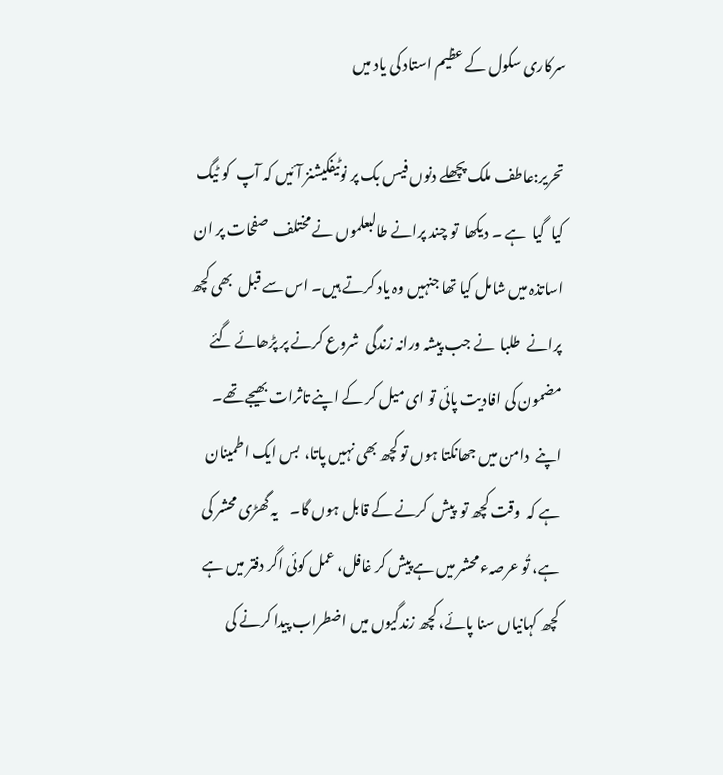سرکاری سکول کے عظیم استاد کی یاد میں

تحریر:عاطف ملک پچھلے دنوں فیس بک پر نوٹیفکیشنز آئیں کہ آپ  کو ٹیگ  کیا  گیا  ہے ۔ دیکھا  تو چند پرانے طالبعلموں نے مختلف  صفحات پر ان اساتذہ میں شامل کیا تھا جنہیں وہ یاد کرتے ہیں۔ اس سے قبل  بھی کچھ  پرانے  طلبا  نے جب پیشہ ورانہ زندگی  شروع کرنے پر پڑھائے گئے مضمون کی افادیت پائی تو ای میل کر کے اپنے تاثرات بھیجے تھے۔  اپنے  دامن میں جھانکتا ہوں تو کچھ بھی نہیں پاتا،  بس ایک اطمینان ہے کہ  وقت کچھ تو  پیش  کرنے کے قابل ہوں گا۔    یہ گھڑی محشر کی ہے، تُو عرصہء محشر میں ہے پیش کر غافل، عمل کوئی اگر دفتر میں ہے کچھ کہانیاں سنا پائے، کچھ زندگیوں میں اضطراب پیدا کرنے کی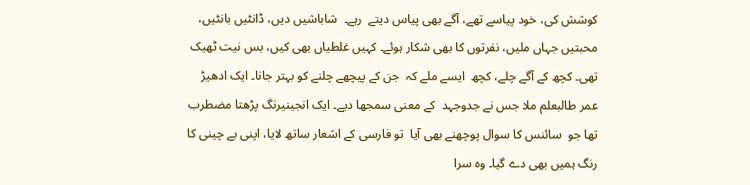کوشش کی، خود پیاسے تھے، آگے بھی پیاس دیتے  رہے۔  شاباشیں دیں، ڈانٹیں بانٹیں، محبتیں جہاں ملیں، نفرتوں کا بھی شکار ہوئے۔ کہیں غلطیاں بھی کیں، بس نیت ٹھیک تھی۔ کچھ کے آگے چلے، کچھ  ایسے ملے کہ  جن کے پیچھے چلنے کو بہتر جانا۔ ایک ادھیڑ عمر طالبعلم ملا جس نے جدوجہد  کے معنی سمجھا دیے۔ ایک انجینیرنگ پڑھتا مضطرب تھا جو  سائنس کا سوال پوچھنے بھی آیا  تو فارسی کے اشعار ساتھ لایا، اپنی بے چینی کا رنگ ہمیں بھی دے گیا۔ وہ سرا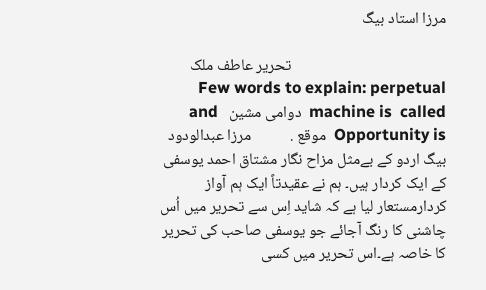مرزا استاد بیگ

                                            تحریر عاطف ملک Few words to explain: perpetual machine is  called  دوامی مشین   and Opportunity is  موقع .           مرزا عبدالودود بیگ اردو کے بےمثل مزاح نگار مشتاق احمد یوسفی کے ایک کردار ہیں۔ ہم نے عقیدتاً ایک ہم آواز  کردارمستعار لیا ہے کہ شاید اِس سے تحریر میں اُس چاشنی کا رنگ آجائے جو یوسفی صاحب کی تحریر کا خاصہ ہے۔اس تحریر میں کسی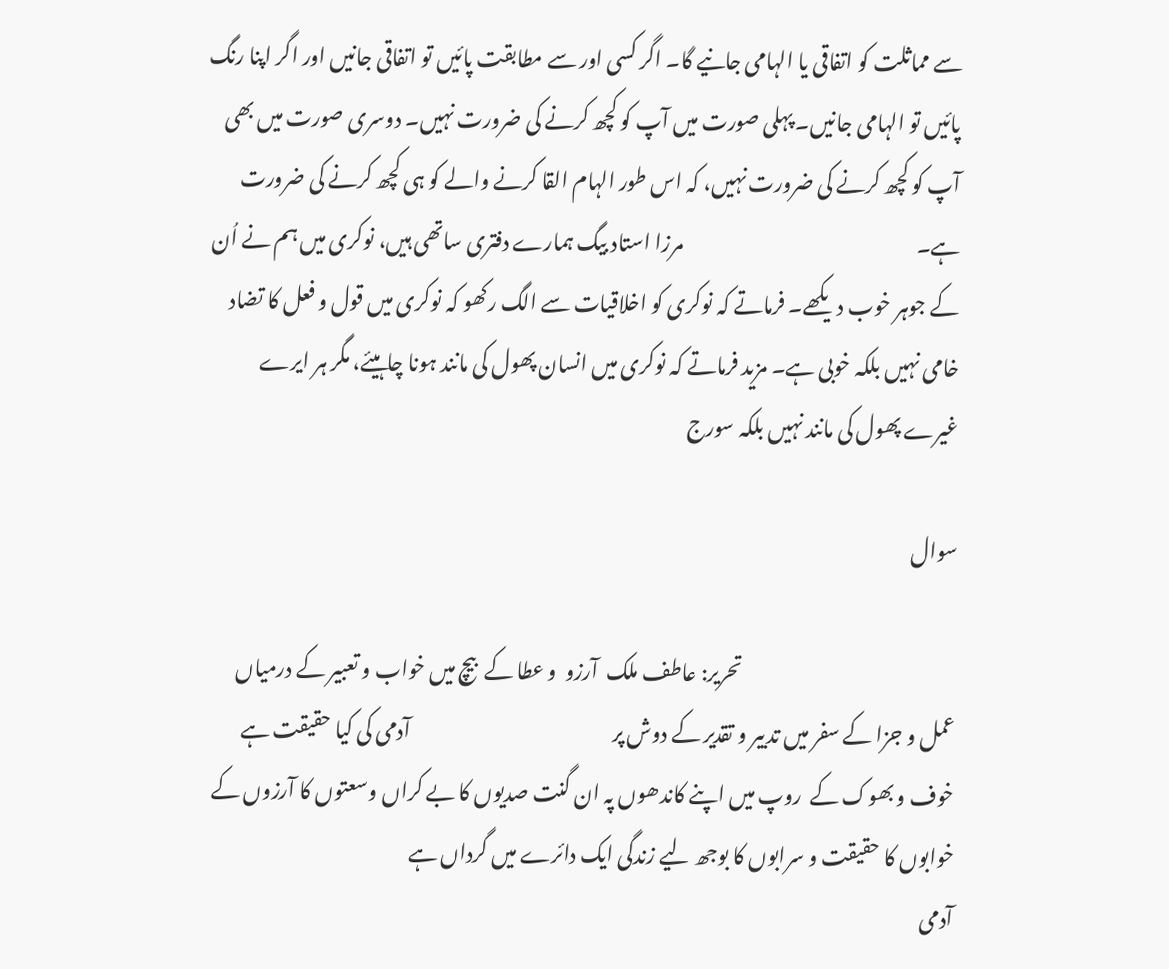سے مماثلت کو اتفاقی یا الہامی جانیے گا۔ اگر کسی اور سے مطابقت پائیں تو اتفاقی جانیں اور اگر اپنا رنگ پائیں تو الہامی جانیں۔ پہلی صورت میں آپ کو کچھ کرنے کی ضرورت نہیں۔ دوسری صورت میں بھی آپ کو کچھ کرنے کی ضرورت نہیں، کہ اس طور الہام القا کرنے والے کو ہی کچھ کرنے کی ضرورت ہے۔                                                           مرزا استاد بیگ ہمارے دفتری ساتھی ہیں، نوکری میں ہم نے اُن کے جوہر خوب دیکھے۔ فرماتے کہ نوکری کو اخلاقیات سے الگ رکھو کہ نوکری میں قول و فعل کا تضاد خامی نہیں بلکہ خوبی ہے۔ مزید فرماتے کہ نوکری میں انسان پھول کی مانند ہونا چاہیئے، مگر ہر ایرے غیرے پھول کی مانند نہیں بلکہ سورج

سوال

                                                      تحریر: عاطف ملک  آرزو  و عطا کے  بیچ میں خواب و تعبیر کے درمیاں عمل و جزا کے سفر میں تدبیر و تقدیر کے دوش پر                                                   آدمی کی کیا حقیقت ہے خوف و بھوک کے  روپ میں اپنے کاندھوں پہ ان گنت صدیوں کا بے کراں وسعتوں کا آرزوں کے خوابوں کا حقیقت و سرابوں کا بوجھ لیے زندگی ایک دائرے میں گرداں ہے                                                   آدمی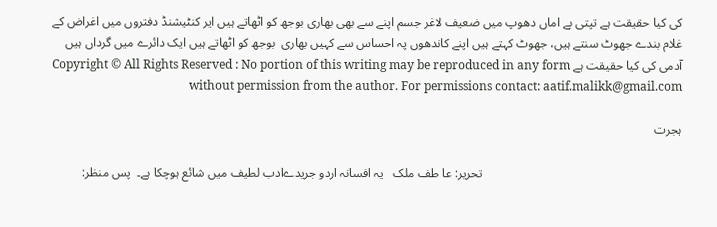کی کیا حقیقت ہے تپتی بے اماں دھوپ میں ضعیف لاغر جسم اپنے سے بھی بھاری بوجھ کو اٹھاتے ہیں ایر کنٹیشنڈ دفتروں میں اغراض کے غلام بندے جھوٹ سنتے ہیں، جھوٹ کہتے ہیں اپنے کاندھوں پہ احساس سے کہیں بھاری  بوجھ کو اٹھاتے ہیں ایک دائرے میں گرداں ہیں                                                   آدمی کی کیا حقیقت ہے Copyright © All Rights Reserved : No portion of this writing may be reproduced in any form without permission from the author. For permissions contact: aatif.malikk@gmail.com

ہجرت

                                                                تحریر: عا طف ملک   یہ افسانہ اردو جریدےادب لطیف میں شائع ہوچکا ہے۔  پس منظر: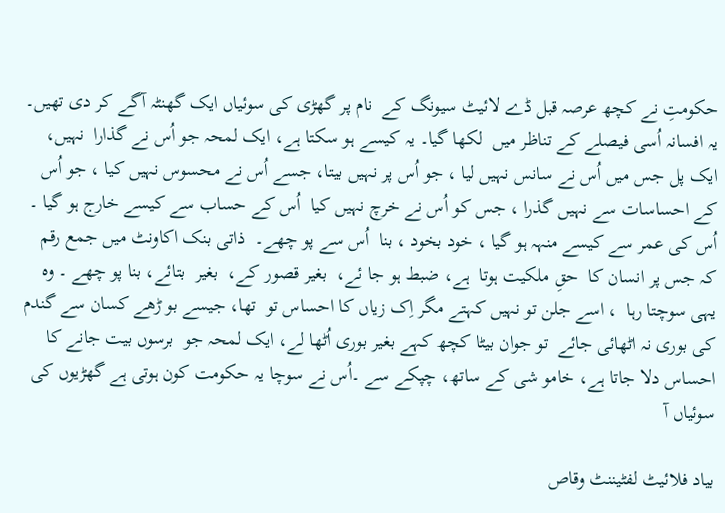حکومتِ نے کچھ عرصہ قبل ڈے لائیٹ سیونگ کے  نام پر گھڑی کی سوئیاں ایک گھنٹہ آگے کر دی تھیں۔ یہ افسانہ اُسی فیصلے کے تناظر میں  لکھا گیا۔ یہ کیسے ہو سکتا ہے، ایک لمحہ جو اُس نے گذارا  نہیں،  ایک پل جس میں اُس نے سانس نہیں لیا ، جو اُس پر نہیں بیتا، جسے اُس نے محسوس نہیں کیا ، جو اُس کے احساسات سے نہیں گذرا ، جس کو اُس نے خرچ نہیں کیا  اُس کے حساب سے کیسے خارج ہو گیا ۔ اُس کی عمر سے کیسے منہہ ہو گیا ، خود بخود ، بنا  اُس سے پو چھے۔  ذاتی بنک اکاونٹ میں جمع رقم  کہ جس پر انسان کا  حقِ ملکیت ہوتا  ہے، ضبط ہو جا ئے،  بغیر قصور کے،  بغیر  بتائے، بنا پو چھے ۔ وہ یہی سوچتا رہا  ، اسے جلن تو نہیں کہتے مگر اِک زیاں کا احساس تو  تھا، جیسے بو ڑھے کسان سے گندم کی بوری نہ اٹھائی جائے  تو جوان بیٹا کچھ کہے بغیر بوری اُٹھا لے، ایک لمحہ جو  برسوں بیت جانے کا احساس دلا جاتا ہے، خامو شی کے ساتھ، چپکے سے ۔اُس نے سوچا یہ حکومت کون ہوتی ہے گھڑیوں کی سوئیاں آ

بیاد فلائیٹ لفٹیننٹ وقاص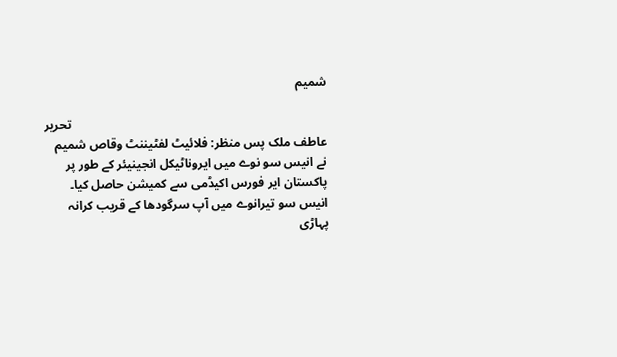شمیم

                                                                                  تحریر عاطف ملک پس منظر: فلائیٹ لفٹیننٹ وقاص شمیم نے انیس سو نوے میں ایروناٹیکل انجینیئر کے طور پر پاکستان ایر فورس اکیڈمی سے کمیشن حاصل کیا۔ انیس سو تیرانوے میں آپ سرگودھا کے قریب کرانہ پہاڑی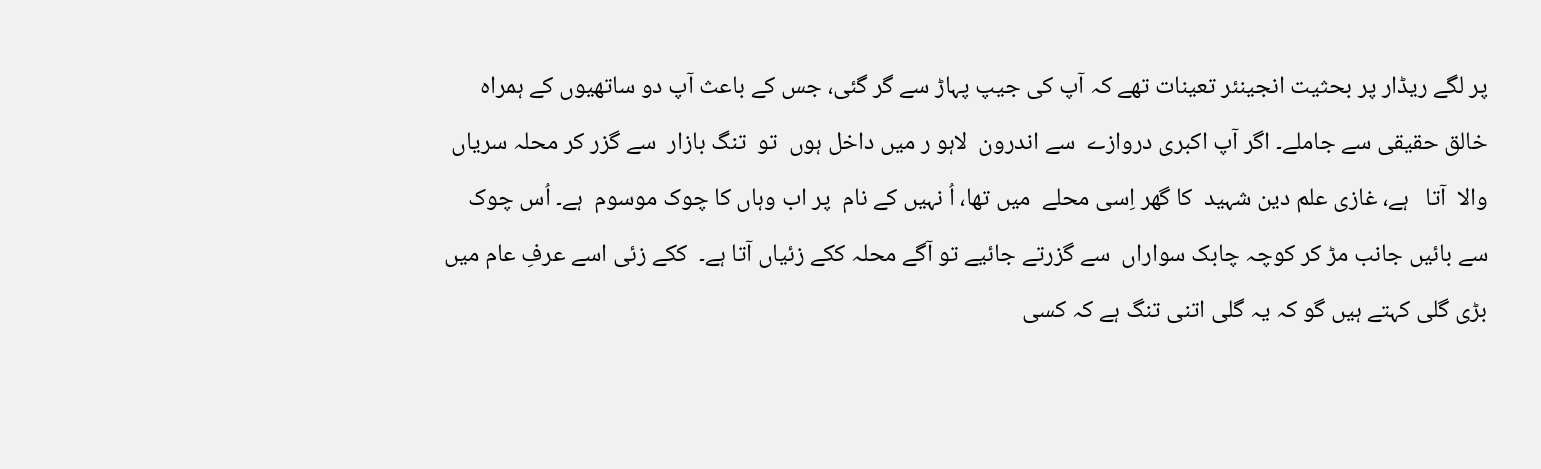پر لگے ریڈار پر بحثیت انجینئر تعینات تھے کہ آپ کی جیپ پہاڑ سے گر گئی، جس کے باعث آپ دو ساتھیوں کے ہمراہ خالق حقیقی سے جاملے۔ اگر آپ اکبری دروازے  سے اندرون  لاہو ر میں داخل ہوں  تو  تنگ بازار  سے گزر کر محلہ سریاں والا  آتا   ہے، غازی علم دین شہید  کا گھر اِسی محلے  میں تھا، اُ نہیں کے نام  پر اب وہاں کا چوک موسوم  ہے۔ اُس چوک  سے بائیں جانب مڑ کر کوچہ چابک سواراں  سے گزرتے جائیے تو آگے محلہ ککے زئیاں آتا ہے۔  ککے زئی اسے عرفِ عام میں بڑی گلی کہتے ہیں گو کہ یہ گلی اتنی تنگ ہے کہ کسی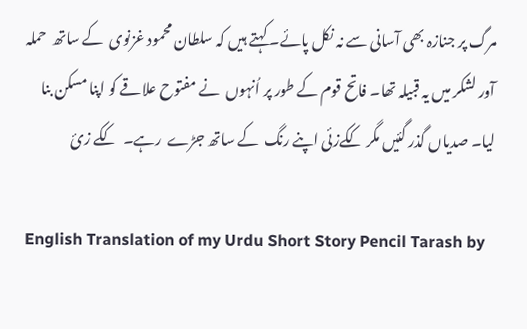مرگ پر جنازہ بھی آسانی سے نہ نکل پائے۔ کہتے ہیں کہ سلطان محمود غزنوی  کے ساتھ  حملہ آور لشکر میں یہ قبیلہ تھا۔ فاتح قوم کے طور پر اُنہوں  نے مفتوح علاقے کو اپنا مسکن بنا لیا۔ صدیاں گذر گئیں مگر ککےزئی اپنے رنگ  کے ساتھ جڑے  رہے۔  ککے زئ

English Translation of my Urdu Short Story Pencil Tarash by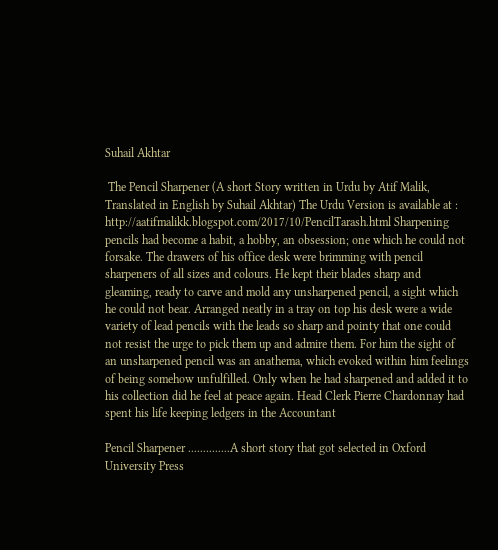Suhail Akhtar

 The Pencil Sharpener (A short Story written in Urdu by Atif Malik, Translated in English by Suhail Akhtar) The Urdu Version is available at : http://aatifmalikk.blogspot.com/2017/10/PencilTarash.html Sharpening pencils had become a habit, a hobby, an obsession; one which he could not forsake. The drawers of his office desk were brimming with pencil sharpeners of all sizes and colours. He kept their blades sharp and gleaming, ready to carve and mold any unsharpened pencil, a sight which he could not bear. Arranged neatly in a tray on top his desk were a wide variety of lead pencils with the leads so sharp and pointy that one could not resist the urge to pick them up and admire them. For him the sight of an unsharpened pencil was an anathema, which evoked within him feelings of being somehow unfulfilled. Only when he had sharpened and added it to his collection did he feel at peace again. Head Clerk Pierre Chardonnay had spent his life keeping ledgers in the Accountant

Pencil Sharpener ..............A short story that got selected in Oxford University Press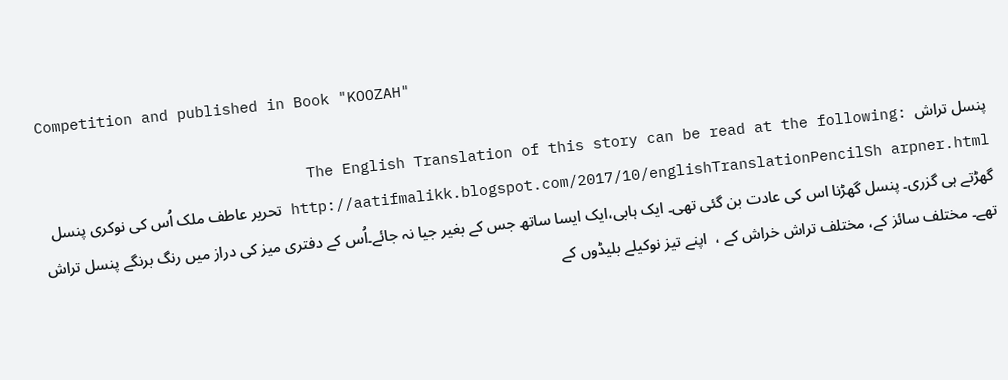Competition and published in Book "KOOZAH"

پنسل تراش  :The English Translation of this story can be read at the following  http://aatifmalikk.blogspot.com/2017/10/englishTranslationPencilSh arpner.html تحریر عاطف ملک اُس کی نوکری پنسل گھڑتے ہی گزری۔ پنسل گھڑنا اس کی عادت بن گئی تھی۔ ایک ہابی،ایک ایسا ساتھ جس کے بغیر جیا نہ جائے۔اُس کے دفتری میز کی دراز میں رنگ برنگے پنسل تراش تھے۔ مختلف سائز کے، مختلف تراش خراش کے ،  اپنے تیز نوکیلے بلیڈوں کے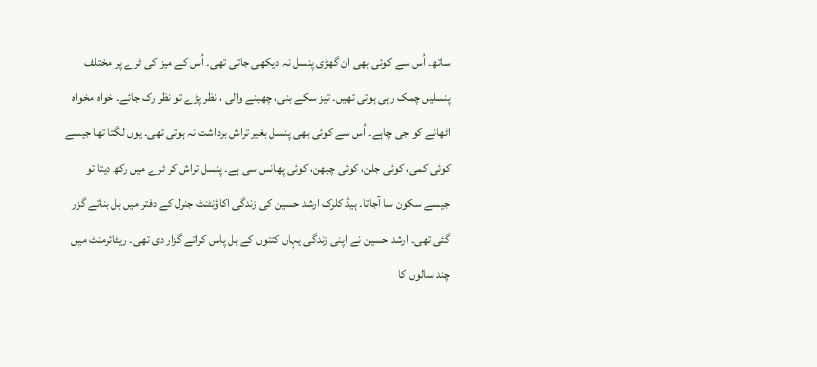ساتھ۔ اُس سے کوئی بھی ان گھڑی پنسل نہ دیکھی جاتی تھی۔ اُس کے میز کی ٹرے پر مختلف پنسلیں چمک رہی ہوتی تھیں۔ تیز سکے بنی، چھبنے والی ، نظر پڑے تو نظر رک جائے۔ خواہ مخواہ اٹھانے کو جی چاہے۔ اُس سے کوئی بھی پنسل بغیر تراش برداشت نہ ہوتی تھی۔ یوں لگتا تھا جیسے کوئی کمی، کوئی جلن، کوئی چبھن، کوئی پھانس سی ہے۔ پنسل تراش کر ٹرے میں رکھ دیتا تو جیسے سکون سا آجاتا۔ ہیڈ کلرک ارشد حسین کی زندگی اکاؤنٹنٹ جنرل کے دفتر میں بل بناتے گزر گئی تھی۔ ارشد حسین نے اپنی زندگی یہاں کتنوں کے بل پاس کراتے گزار دی تھی۔ ریٹائرمنٹ میں چند سالوں کا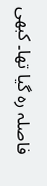فاصلہ رہ گیا تھا۔ کبھی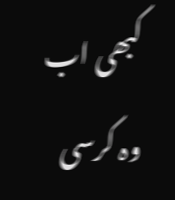کبھی اب وہ کرسی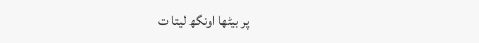پر بیٹھا اونگھ لیتا ت